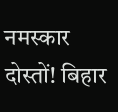नमस्कार दोस्तों! बिहार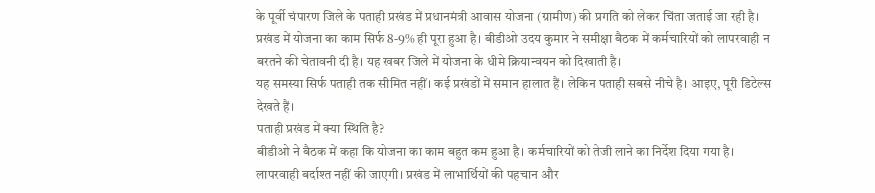के पूर्वी चंपारण जिले के पताही प्रखंड में प्रधानमंत्री आवास योजना (ग्रामीण) की प्रगति को लेकर चिंता जताई जा रही है। प्रखंड में योजना का काम सिर्फ 8-9% ही पूरा हुआ है। बीडीओ उदय कुमार ने समीक्षा बैठक में कर्मचारियों को लापरवाही न बरतने की चेतावनी दी है। यह खबर जिले में योजना के धीमे क्रियान्वयन को दिखाती है।
यह समस्या सिर्फ पताही तक सीमित नहीं। कई प्रखंडों में समान हालात हैं। लेकिन पताही सबसे नीचे है। आइए, पूरी डिटेल्स देखते हैं।
पताही प्रखंड में क्या स्थिति है?
बीडीओ ने बैठक में कहा कि योजना का काम बहुत कम हुआ है। कर्मचारियों को तेजी लाने का निर्देश दिया गया है। लापरवाही बर्दाश्त नहीं की जाएगी। प्रखंड में लाभार्थियों की पहचान और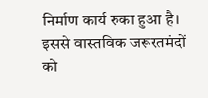निर्माण कार्य रुका हुआ है। इससे वास्तविक जरूरतमंदों को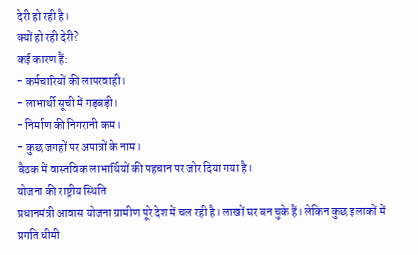देरी हो रही है।
क्यों हो रही देरी?
कई कारण हैं:
- कर्मचारियों की लापरवाही।
- लाभार्थी सूची में गड़बड़ी।
- निर्माण की निगरानी कम।
- कुछ जगहों पर अपात्रों के नाम।
बैठक में वास्तविक लाभार्थियों की पहचान पर जोर दिया गया है।
योजना की राष्ट्रीय स्थिति
प्रधानमंत्री आवास योजना ग्रामीण पूरे देश में चल रही है। लाखों घर बन चुके हैं। लेकिन कुछ इलाकों में प्रगति धीमी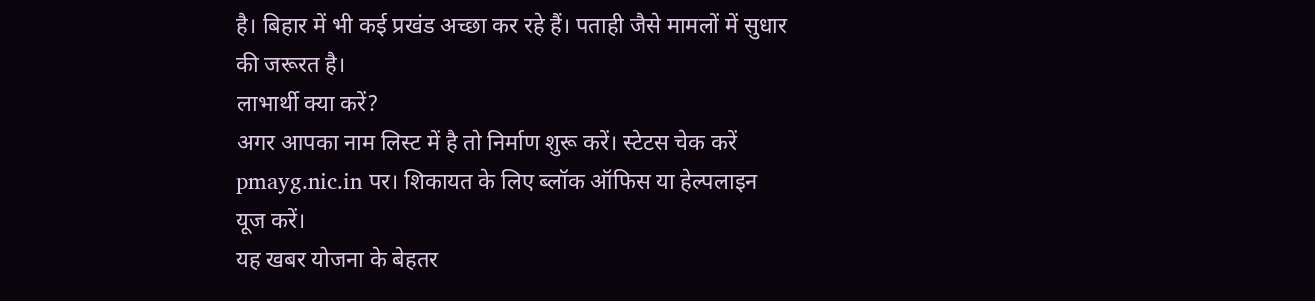है। बिहार में भी कई प्रखंड अच्छा कर रहे हैं। पताही जैसे मामलों में सुधार की जरूरत है।
लाभार्थी क्या करें?
अगर आपका नाम लिस्ट में है तो निर्माण शुरू करें। स्टेटस चेक करें pmayg.nic.in पर। शिकायत के लिए ब्लॉक ऑफिस या हेल्पलाइन यूज करें।
यह खबर योजना के बेहतर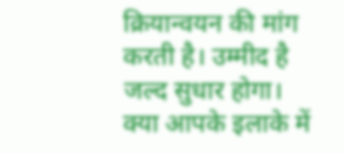क्रियान्वयन की मांग करती है। उम्मीद है जल्द सुधार होगा।
क्या आपके इलाके में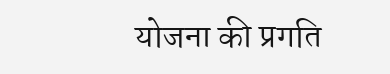योजना की प्रगति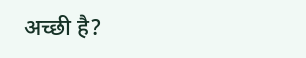अच्छी है?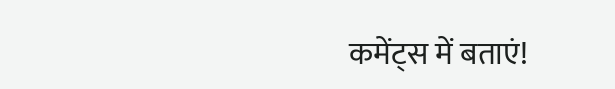कमेंट्स में बताएं!